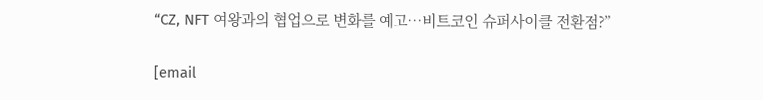“CZ, NFT 여왕과의 협업으로 변화를 예고…비트코인 슈퍼사이클 전환점?”

[email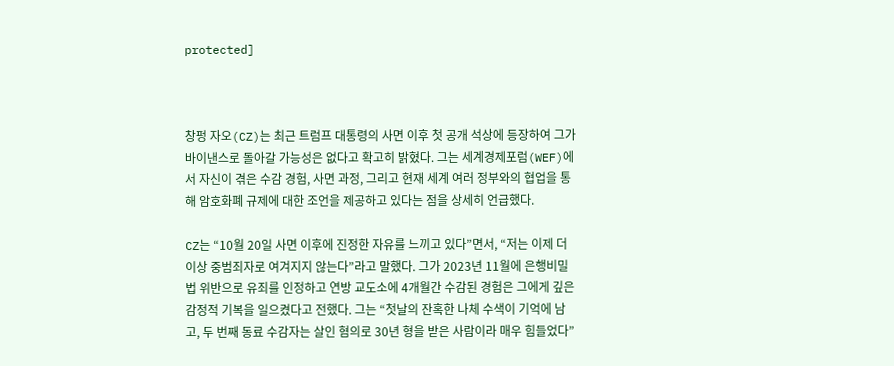protected]



창펑 자오(CZ)는 최근 트럼프 대통령의 사면 이후 첫 공개 석상에 등장하여 그가 바이낸스로 돌아갈 가능성은 없다고 확고히 밝혔다. 그는 세계경제포럼(WEF)에서 자신이 겪은 수감 경험, 사면 과정, 그리고 현재 세계 여러 정부와의 협업을 통해 암호화폐 규제에 대한 조언을 제공하고 있다는 점을 상세히 언급했다.

CZ는 “10월 20일 사면 이후에 진정한 자유를 느끼고 있다”면서, “저는 이제 더 이상 중범죄자로 여겨지지 않는다”라고 말했다. 그가 2023년 11월에 은행비밀법 위반으로 유죄를 인정하고 연방 교도소에 4개월간 수감된 경험은 그에게 깊은 감정적 기복을 일으켰다고 전했다. 그는 “첫날의 잔혹한 나체 수색이 기억에 남고, 두 번째 동료 수감자는 살인 혐의로 30년 형을 받은 사람이라 매우 힘들었다”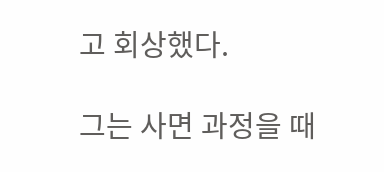고 회상했다.

그는 사면 과정을 때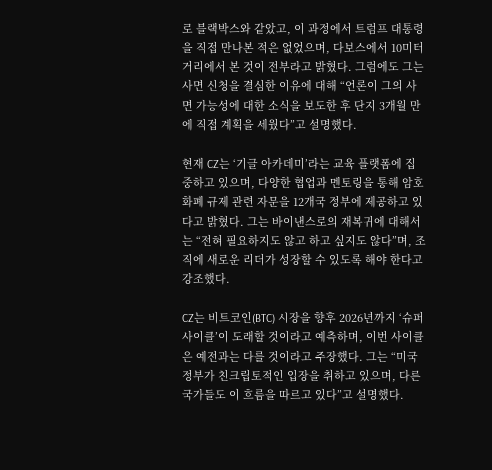로 블랙박스와 같았고, 이 과정에서 트럼프 대통령을 직접 만나본 적은 없었으며, 다보스에서 10미터 거리에서 본 것이 전부라고 밝혔다. 그럼에도 그는 사면 신청을 결심한 이유에 대해 “언론이 그의 사면 가능성에 대한 소식을 보도한 후 단지 3개월 만에 직접 계획을 세웠다”고 설명했다.

현재 CZ는 ‘기글 아카데미’라는 교육 플랫폼에 집중하고 있으며, 다양한 협업과 멘토링을 통해 암호화폐 규제 관련 자문을 12개국 정부에 제공하고 있다고 밝혔다. 그는 바이낸스로의 재복귀에 대해서는 “전혀 필요하지도 않고 하고 싶지도 않다”며, 조직에 새로운 리더가 성장할 수 있도록 해야 한다고 강조했다.

CZ는 비트코인(BTC) 시장을 향후 2026년까지 ‘슈퍼사이클’이 도래할 것이라고 예측하며, 이번 사이클은 예전과는 다를 것이라고 주장했다. 그는 “미국 정부가 친크립토적인 입장을 취하고 있으며, 다른 국가들도 이 흐름을 따르고 있다”고 설명했다.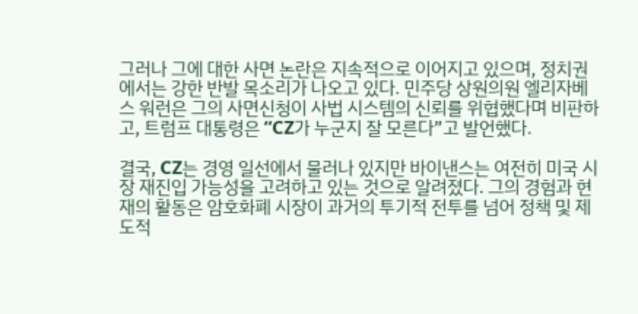그러나 그에 대한 사면 논란은 지속적으로 이어지고 있으며, 정치권에서는 강한 반발 목소리가 나오고 있다. 민주당 상원의원 엘리자베스 워런은 그의 사면신청이 사법 시스템의 신뢰를 위협했다며 비판하고, 트럼프 대통령은 “CZ가 누군지 잘 모른다”고 발언했다.

결국, CZ는 경영 일선에서 물러나 있지만 바이낸스는 여전히 미국 시장 재진입 가능성을 고려하고 있는 것으로 알려졌다. 그의 경험과 현재의 활동은 암호화폐 시장이 과거의 투기적 전투를 넘어 정책 및 제도적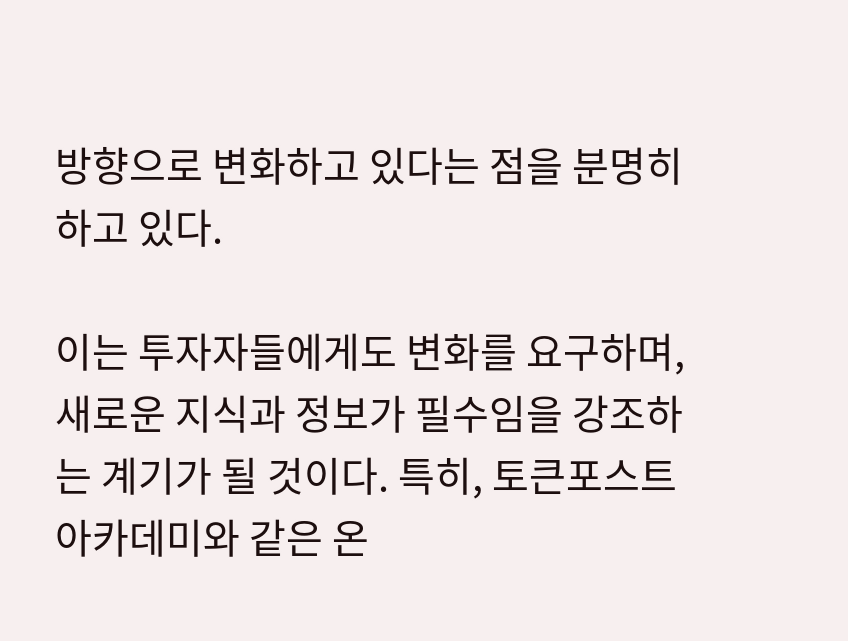방향으로 변화하고 있다는 점을 분명히 하고 있다.

이는 투자자들에게도 변화를 요구하며, 새로운 지식과 정보가 필수임을 강조하는 계기가 될 것이다. 특히, 토큰포스트 아카데미와 같은 온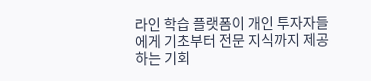라인 학습 플랫폼이 개인 투자자들에게 기초부터 전문 지식까지 제공하는 기회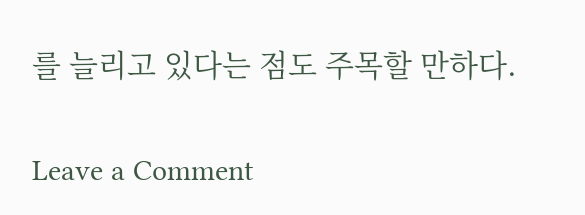를 늘리고 있다는 점도 주목할 만하다.

Leave a Comment